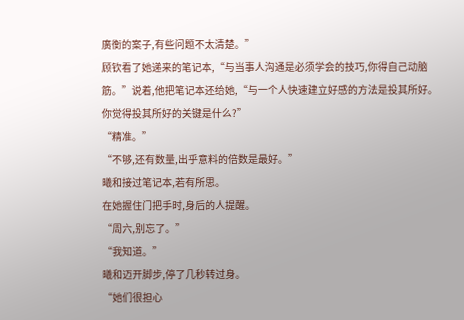廣衡的案子,有些问题不太清楚。”
顾钦看了她递来的笔记本,“与当事人沟通是必须学会的技巧,你得自己动脑筋。”说着,他把笔记本还给她,“与一个人快速建立好感的方法是投其所好。你觉得投其所好的关键是什么?”
“精准。”
“不够,还有数量,出乎意料的倍数是最好。”
曦和接过笔记本,若有所思。
在她握住门把手时,身后的人提醒。
“周六,别忘了。”
“我知道。”
曦和迈开脚步,停了几秒转过身。
“她们很担心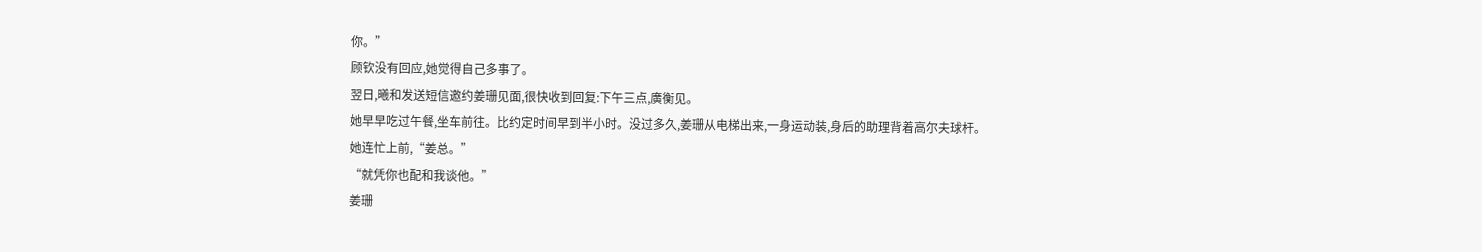你。”
顾钦没有回应,她觉得自己多事了。
翌日,曦和发送短信邀约姜珊见面,很快收到回复:下午三点,廣衡见。
她早早吃过午餐,坐车前往。比约定时间早到半小时。没过多久,姜珊从电梯出来,一身运动装,身后的助理背着高尔夫球杆。
她连忙上前,“姜总。”
“就凭你也配和我谈他。”
姜珊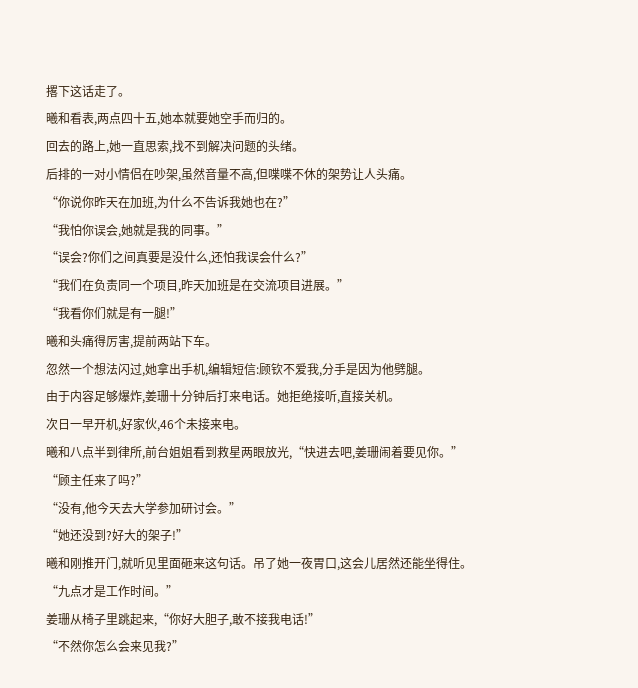撂下这话走了。
曦和看表,两点四十五,她本就要她空手而归的。
回去的路上,她一直思索,找不到解决问题的头绪。
后排的一对小情侣在吵架,虽然音量不高,但喋喋不休的架势让人头痛。
“你说你昨天在加班,为什么不告诉我她也在?”
“我怕你误会,她就是我的同事。”
“误会?你们之间真要是没什么,还怕我误会什么?”
“我们在负责同一个项目,昨天加班是在交流项目进展。”
“我看你们就是有一腿!”
曦和头痛得厉害,提前两站下车。
忽然一个想法闪过,她拿出手机,编辑短信:顾钦不爱我,分手是因为他劈腿。
由于内容足够爆炸,姜珊十分钟后打来电话。她拒绝接听,直接关机。
次日一早开机,好家伙,46个未接来电。
曦和八点半到律所,前台姐姐看到救星两眼放光,“快进去吧,姜珊闹着要见你。”
“顾主任来了吗?”
“没有,他今天去大学参加研讨会。”
“她还没到?好大的架子!”
曦和刚推开门,就听见里面砸来这句话。吊了她一夜胃口,这会儿居然还能坐得住。
“九点才是工作时间。”
姜珊从椅子里跳起来,“你好大胆子,敢不接我电话!”
“不然你怎么会来见我?”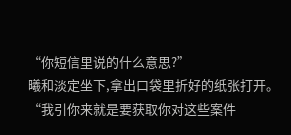“你短信里说的什么意思?”
曦和淡定坐下,拿出口袋里折好的纸张打开。
“我引你来就是要获取你对这些案件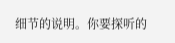细节的说明。你要探听的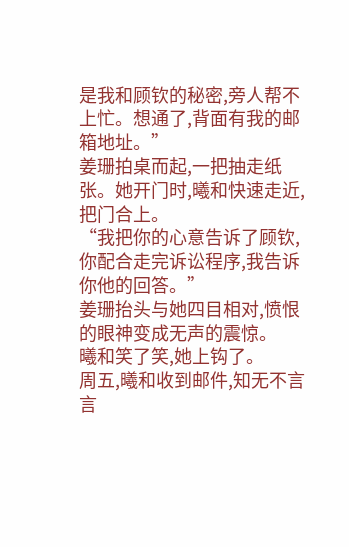是我和顾钦的秘密,旁人帮不上忙。想通了,背面有我的邮箱地址。”
姜珊拍桌而起,一把抽走纸张。她开门时,曦和快速走近,把门合上。
“我把你的心意告诉了顾钦,你配合走完诉讼程序,我告诉你他的回答。”
姜珊抬头与她四目相对,愤恨的眼神变成无声的震惊。
曦和笑了笑,她上钩了。
周五,曦和收到邮件,知无不言言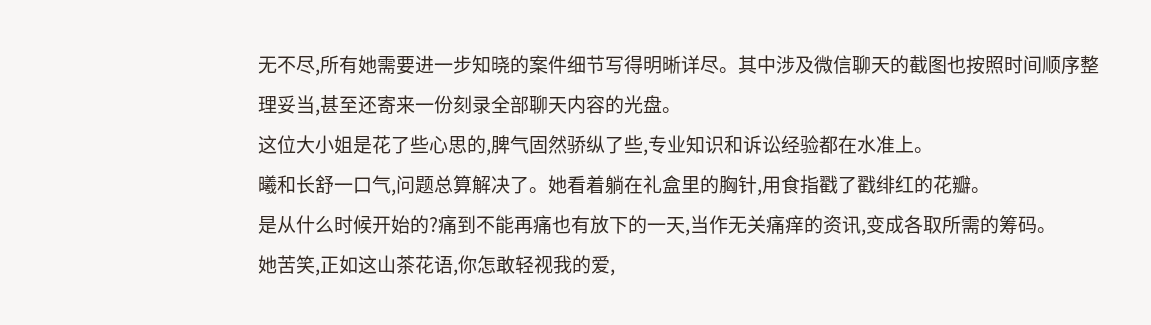无不尽,所有她需要进一步知晓的案件细节写得明晰详尽。其中涉及微信聊天的截图也按照时间顺序整理妥当,甚至还寄来一份刻录全部聊天内容的光盘。
这位大小姐是花了些心思的,脾气固然骄纵了些,专业知识和诉讼经验都在水准上。
曦和长舒一口气,问题总算解决了。她看着躺在礼盒里的胸针,用食指戳了戳绯红的花瓣。
是从什么时候开始的?痛到不能再痛也有放下的一天,当作无关痛痒的资讯,变成各取所需的筹码。
她苦笑,正如这山茶花语,你怎敢轻视我的爱,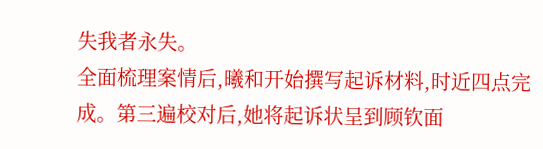失我者永失。
全面梳理案情后,曦和开始撰写起诉材料,时近四点完成。第三遍校对后,她将起诉状呈到顾钦面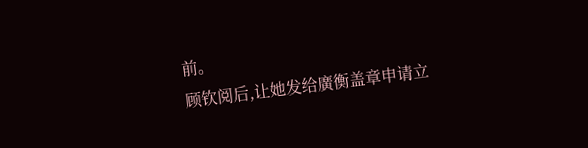前。
顾钦阅后,让她发给廣衡盖章申请立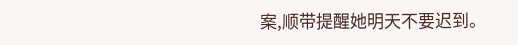案,顺带提醒她明天不要迟到。